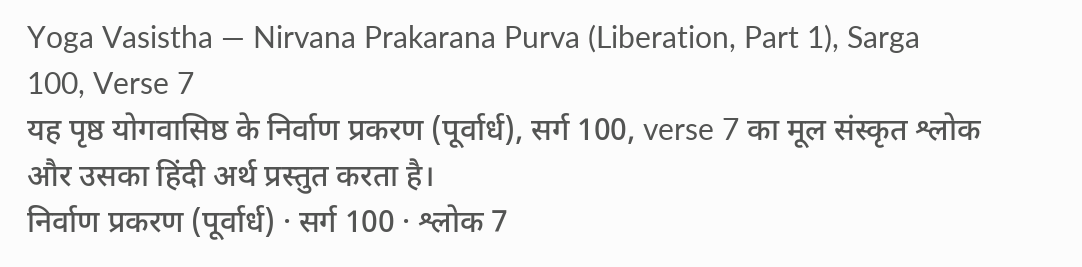Yoga Vasistha — Nirvana Prakarana Purva (Liberation, Part 1), Sarga 100, Verse 7
यह पृष्ठ योगवासिष्ठ के निर्वाण प्रकरण (पूर्वार्ध), सर्ग 100, verse 7 का मूल संस्कृत श्लोक और उसका हिंदी अर्थ प्रस्तुत करता है।
निर्वाण प्रकरण (पूर्वार्ध) · सर्ग 100 · श्लोक 7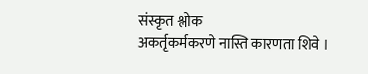संस्कृत श्लोक
अकर्तृकर्मकरणे नास्ति कारणता शिवे ।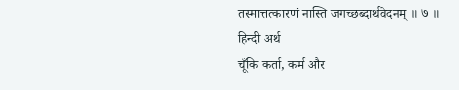तस्मात्तत्कारणं नास्ति जगच्छब्दार्थवेदनम् ॥ ७ ॥
हिन्दी अर्थ
चूँकि कर्ता, कर्म और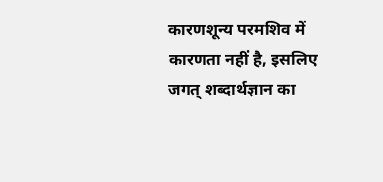कारणशून्य परमशिव में
कारणता नहीं है, इसलिए जगत् शब्दार्थज्ञान का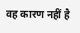वह कारण नहीं है